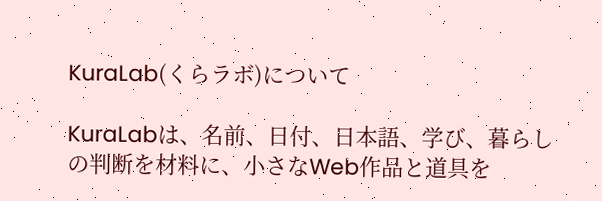KuraLab(くらラボ)について

KuraLabは、名前、日付、日本語、学び、暮らしの判断を材料に、小さなWeb作品と道具を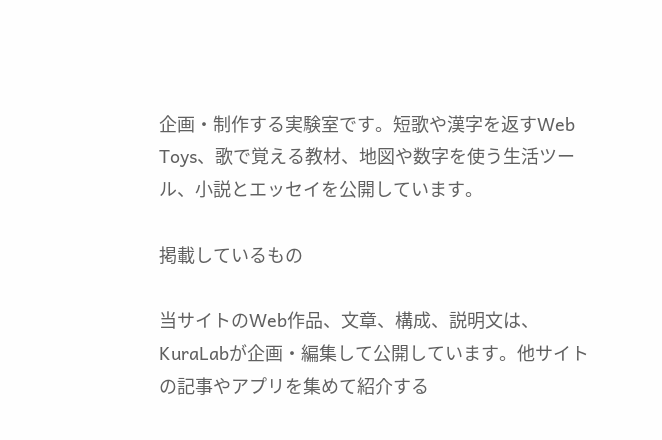企画・制作する実験室です。短歌や漢字を返すWeb Toys、歌で覚える教材、地図や数字を使う生活ツール、小説とエッセイを公開しています。

掲載しているもの

当サイトのWeb作品、文章、構成、説明文は、KuraLabが企画・編集して公開しています。他サイトの記事やアプリを集めて紹介する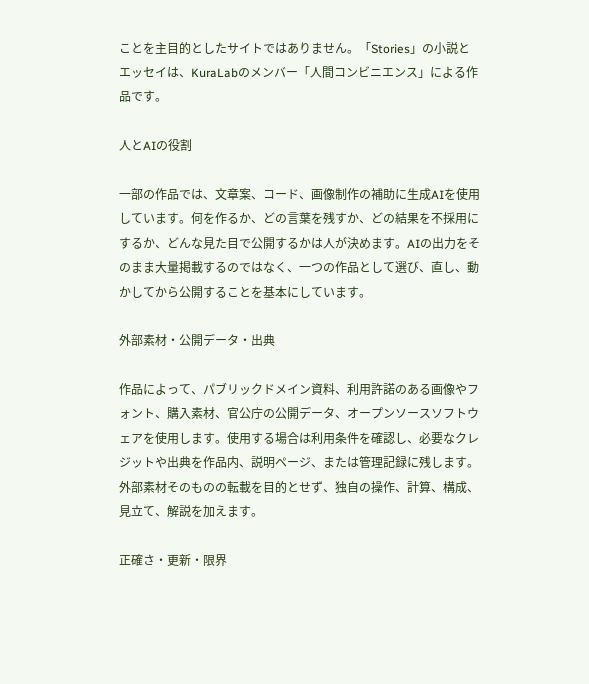ことを主目的としたサイトではありません。「Stories」の小説とエッセイは、KuraLabのメンバー「人間コンビニエンス」による作品です。

人とAIの役割

一部の作品では、文章案、コード、画像制作の補助に生成AIを使用しています。何を作るか、どの言葉を残すか、どの結果を不採用にするか、どんな見た目で公開するかは人が決めます。AIの出力をそのまま大量掲載するのではなく、一つの作品として選び、直し、動かしてから公開することを基本にしています。

外部素材・公開データ・出典

作品によって、パブリックドメイン資料、利用許諾のある画像やフォント、購入素材、官公庁の公開データ、オープンソースソフトウェアを使用します。使用する場合は利用条件を確認し、必要なクレジットや出典を作品内、説明ページ、または管理記録に残します。外部素材そのものの転載を目的とせず、独自の操作、計算、構成、見立て、解説を加えます。

正確さ・更新・限界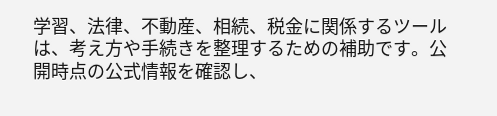学習、法律、不動産、相続、税金に関係するツールは、考え方や手続きを整理するための補助です。公開時点の公式情報を確認し、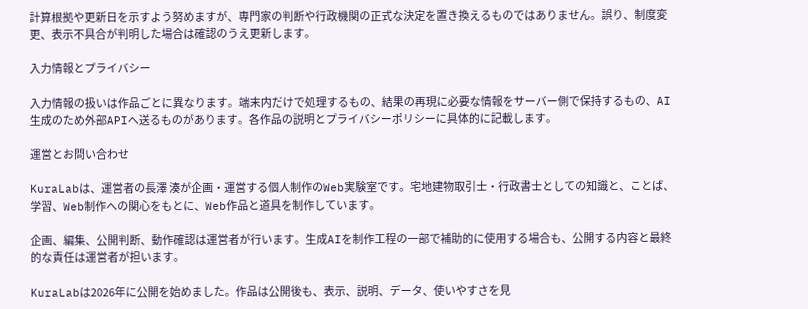計算根拠や更新日を示すよう努めますが、専門家の判断や行政機関の正式な決定を置き換えるものではありません。誤り、制度変更、表示不具合が判明した場合は確認のうえ更新します。

入力情報とプライバシー

入力情報の扱いは作品ごとに異なります。端末内だけで処理するもの、結果の再現に必要な情報をサーバー側で保持するもの、AI生成のため外部APIへ送るものがあります。各作品の説明とプライバシーポリシーに具体的に記載します。

運営とお問い合わせ

KuraLabは、運営者の長澤 湊が企画・運営する個人制作のWeb実験室です。宅地建物取引士・行政書士としての知識と、ことば、学習、Web制作への関心をもとに、Web作品と道具を制作しています。

企画、編集、公開判断、動作確認は運営者が行います。生成AIを制作工程の一部で補助的に使用する場合も、公開する内容と最終的な責任は運営者が担います。

KuraLabは2026年に公開を始めました。作品は公開後も、表示、説明、データ、使いやすさを見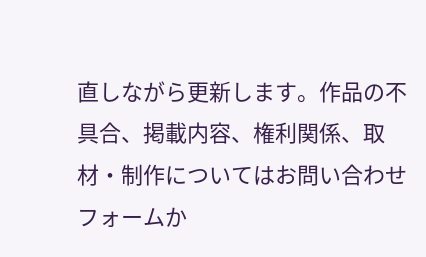直しながら更新します。作品の不具合、掲載内容、権利関係、取材・制作についてはお問い合わせフォームか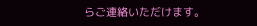らご連絡いただけます。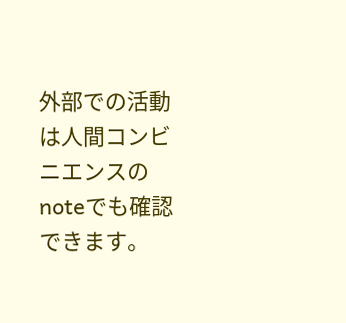外部での活動は人間コンビニエンスのnoteでも確認できます。